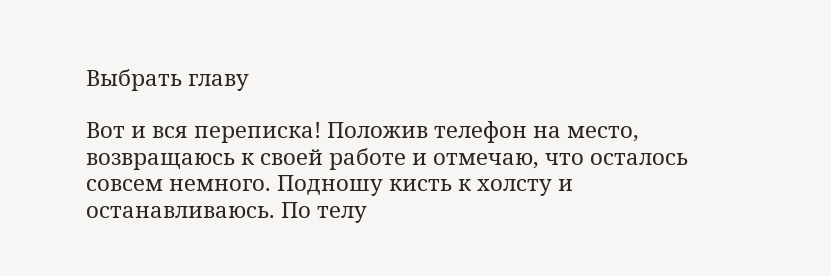Выбрать главу

Вот и вся переписка! Положив телефон на место, возвращаюсь к своей работе и отмечаю, что осталось совсем немного. Подношу кисть к холсту и останавливаюсь. По телу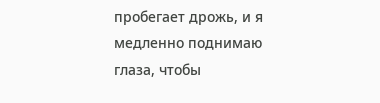пробегает дрожь, и я медленно поднимаю глаза, чтобы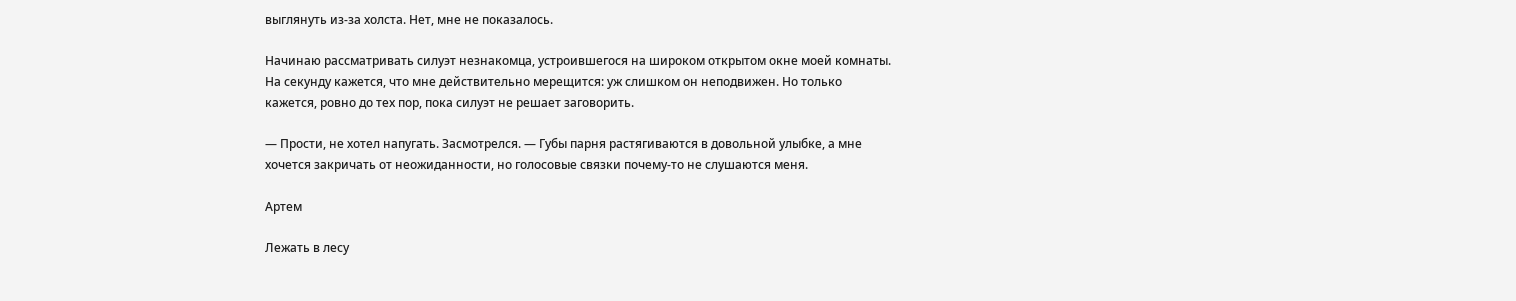выглянуть из-за холста. Нет, мне не показалось.

Начинаю рассматривать силуэт незнакомца, устроившегося на широком открытом окне моей комнаты. На секунду кажется, что мне действительно мерещится: уж слишком он неподвижен. Но только кажется, ровно до тех пор, пока силуэт не решает заговорить.

— Прости, не хотел напугать. Засмотрелся. — Губы парня растягиваются в довольной улыбке, а мне хочется закричать от неожиданности, но голосовые связки почему-то не слушаются меня.

Артем

Лежать в лесу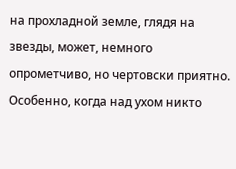на прохладной земле, глядя на звезды, может, немного опрометчиво, но чертовски приятно. Особенно, когда над ухом никто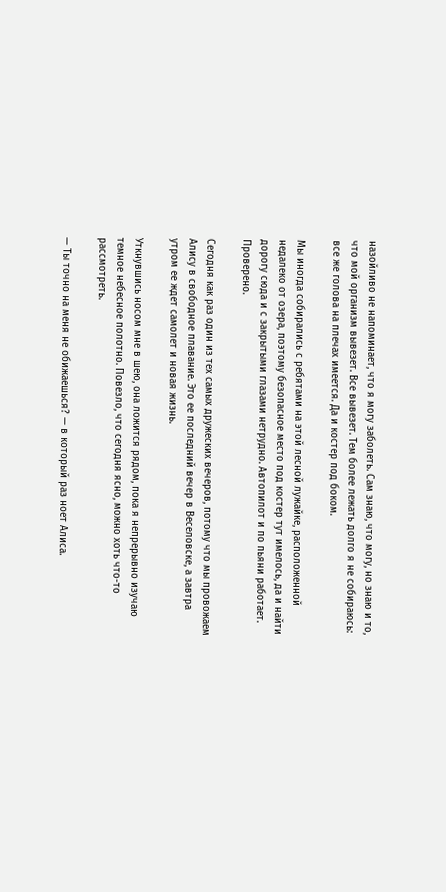назойливо не напоминает, что я могу заболеть. Сам знаю, что могу, но знаю и то, что мой организм вывезет. Все вывезет. Тем более лежать долго я не собираюсь: все же голова на плечах имеется. Да и костер под боком.

Мы иногда собирались с ребятами на этой лесной лужайке, расположенной недалеко от озера, поэтому безопасное место под костер тут имелось, да и найти дорогу сюда и с закрытыми глазами нетрудно. Автопилот и по пьяни работает. Проверено.

Сегодня как раз один из тех самых дружеских вечеров, потому что мы провожаем Алису в свободное плавание. Это ее последний вечер в Веселовске, а завтра утром ее ждет самолет и новая жизнь.

Уткнувшись носом мне в шею, она ложится рядом, пока я непрерывно изучаю темное небесное полотно. Повезло, что сегодня ясно, можно хоть что-то рассмотреть.

— Ты точно на меня не обижаешься? — в который раз ноет Алиса.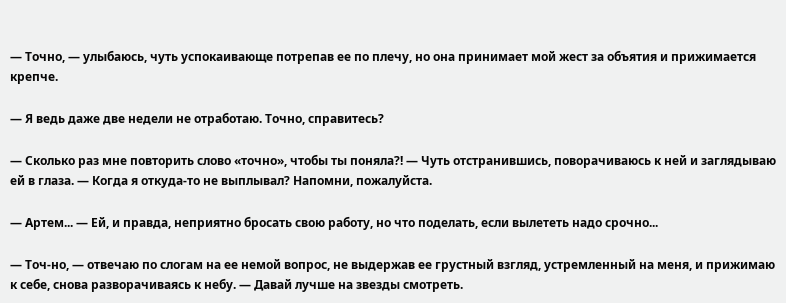— Точно, — улыбаюсь, чуть успокаивающе потрепав ее по плечу, но она принимает мой жест за объятия и прижимается крепче.

— Я ведь даже две недели не отработаю. Точно, справитесь?

— Сколько раз мне повторить слово «точно», чтобы ты поняла?! — Чуть отстранившись, поворачиваюсь к ней и заглядываю ей в глаза. — Когда я откуда-то не выплывал? Напомни, пожалуйста.

— Артем... — Ей, и правда, неприятно бросать свою работу, но что поделать, если вылететь надо срочно...

— Точ-но, — отвечаю по слогам на ее немой вопрос, не выдержав ее грустный взгляд, устремленный на меня, и прижимаю к себе, снова разворачиваясь к небу. — Давай лучше на звезды смотреть.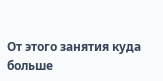От этого занятия куда больше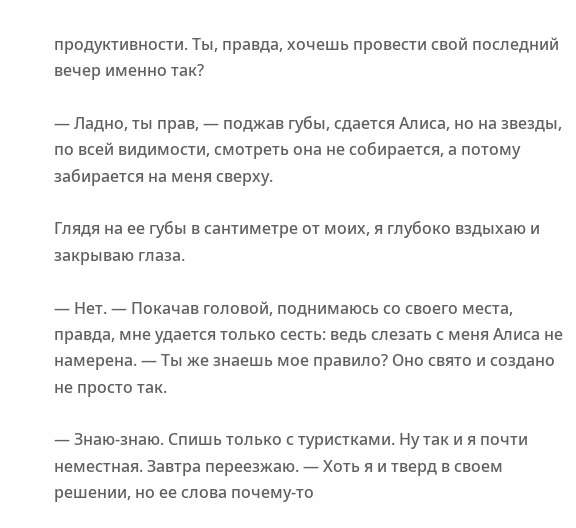продуктивности. Ты, правда, хочешь провести свой последний вечер именно так?

— Ладно, ты прав, — поджав губы, сдается Алиса, но на звезды, по всей видимости, смотреть она не собирается, а потому забирается на меня сверху.

Глядя на ее губы в сантиметре от моих, я глубоко вздыхаю и закрываю глаза.

— Нет. — Покачав головой, поднимаюсь со своего места, правда, мне удается только сесть: ведь слезать с меня Алиса не намерена. — Ты же знаешь мое правило? Оно свято и создано не просто так.

— Знаю-знаю. Спишь только с туристками. Ну так и я почти неместная. Завтра переезжаю. — Хоть я и тверд в своем решении, но ее слова почему-то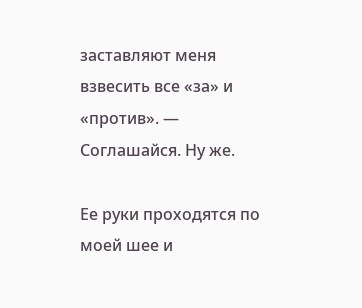заставляют меня взвесить все «за» и «против». — Соглашайся. Ну же.

Ее руки проходятся по моей шее и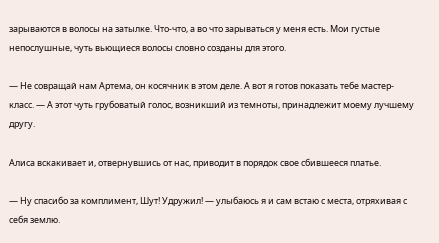зарываются в волосы на затылке. Что-что, а во что зарываться у меня есть. Мои густые непослушные, чуть вьющиеся волосы словно созданы для этого.

— Не совращай нам Артема, он косячник в этом деле. А вот я готов показать тебе мастер-класс. — А этот чуть грубоватый голос, возникший из темноты, принадлежит моему лучшему другу.

Алиса вскакивает и, отвернувшись от нас, приводит в порядок свое сбившееся платье.

— Ну спасибо за комплимент, Шут! Удружил! — улыбаюсь я и сам встаю с места, отряхивая с себя землю.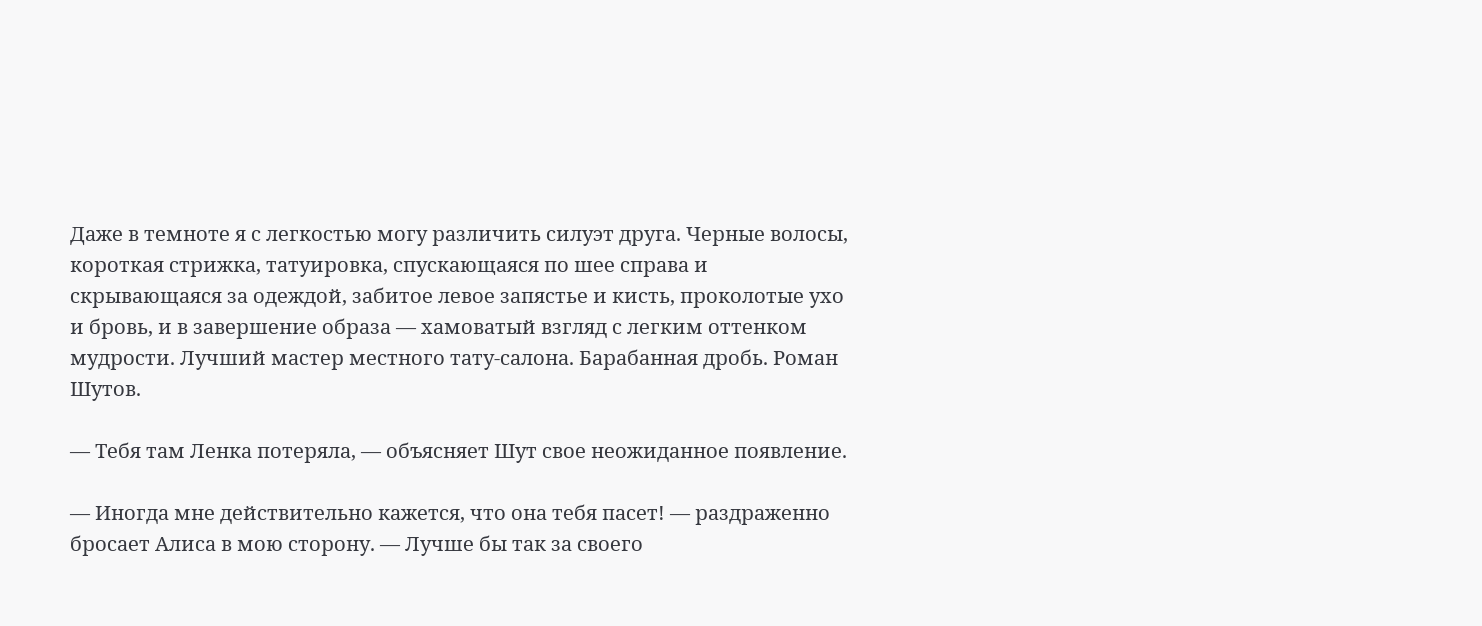Даже в темноте я с легкостью могу различить силуэт друга. Черные волосы, короткая стрижка, татуировка, спускающаяся по шее справа и скрывающаяся за одеждой, забитое левое запястье и кисть, проколотые ухо и бровь, и в завершение образа — хамоватый взгляд с легким оттенком мудрости. Лучший мастер местного тату-салона. Барабанная дробь. Роман Шутов.

— Тебя там Ленка потеряла, — объясняет Шут свое неожиданное появление.

— Иногда мне действительно кажется, что она тебя пасет! — раздраженно бросает Алиса в мою сторону. — Лучше бы так за своего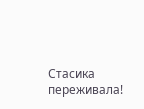Стасика переживала!